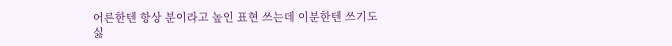어른한텐 항상 분이라고 높인 표현 쓰는데 이분한텐 쓰기도 싫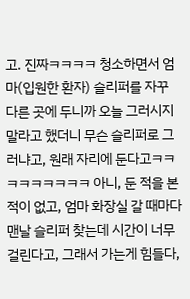고. 진짜ㅋㅋㅋㅋ 청소하면서 엄마(입원한 환자) 슬리퍼를 자꾸 다른 곳에 두니까 오늘 그러시지 말라고 했더니 무슨 슬리퍼로 그러냐고, 원래 자리에 둔다고ㅋㅋㅋㅋㅋㅋㅋㅋㅋ 아니, 둔 적을 본적이 없고, 엄마 화장실 갈 때마다 맨날 슬리퍼 찾는데 시간이 너무 걸린다고, 그래서 가는게 힘들다,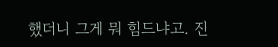했더니 그게 뭐 힘드냐고. 진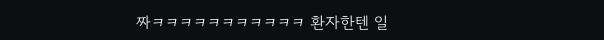짜ㅋㅋㅋㅋㅋㅋㅋㅋㅋㅋㅋ 환자한텐 일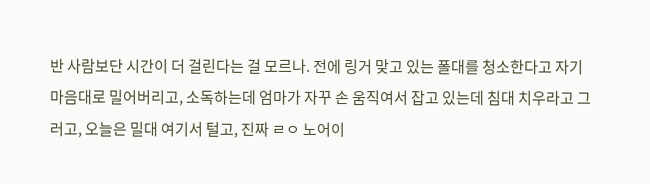반 사람보단 시간이 더 걸린다는 걸 모르나. 전에 링거 맞고 있는 폴대를 청소한다고 자기 마음대로 밀어버리고, 소독하는데 엄마가 자꾸 손 움직여서 잡고 있는데 침대 치우라고 그러고, 오늘은 밀대 여기서 털고, 진짜 ㄹㅇ 노어이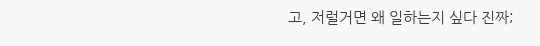고, 저럴거면 왜 일하는지 싶다 진짜;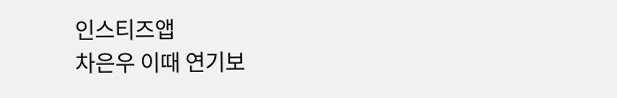인스티즈앱
차은우 이때 연기보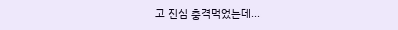고 진심 충격먹었는데...